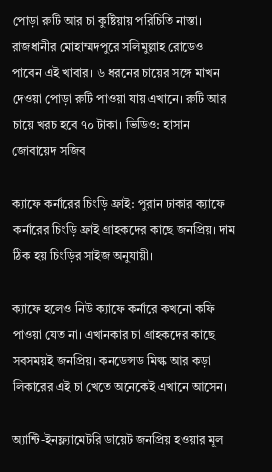পোড়া রুটি আর চা কুষ্টিয়ায় পরিচিতি নাস্তা। রাজধানীর মোহাম্মদপুরে সলিমুল্লাহ রোডেও পাবেন এই খাবার। ৬ ধরনের চায়ের সঙ্গে মাখন দেওয়া পোড়া রুটি পাওয়া যায় এখানে। রুটি আর চায়ে খরচ হবে ৭০ টাকা। ভিডিও: হাসান জোবায়েদ সজিব

ক্যাফে কর্নারের চিংড়ি ফ্রাই: পুরান ঢাকার ক্যাফে কর্নারের চিংড়ি ফ্রাই গ্রাহকদের কাছে জনপ্রিয়। দাম ঠিক হয় চিংড়ির সাইজ অনুযায়ী।

ক্যাফে হলেও নিউ ক্যাফে কর্নারে কখনো কফি পাওয়া যেত না। এখানকার চা গ্রাহকদের কাছে সবসময়ই জনপ্রিয়। কনডেন্সড মিল্ক আর কড়া লিকারের এই চা খেতে অনেকেই এখানে আসেন।

অ্যান্টি-ইনফ্ল্যামেটরি ডায়েট জনপ্রিয় হওয়ার মূল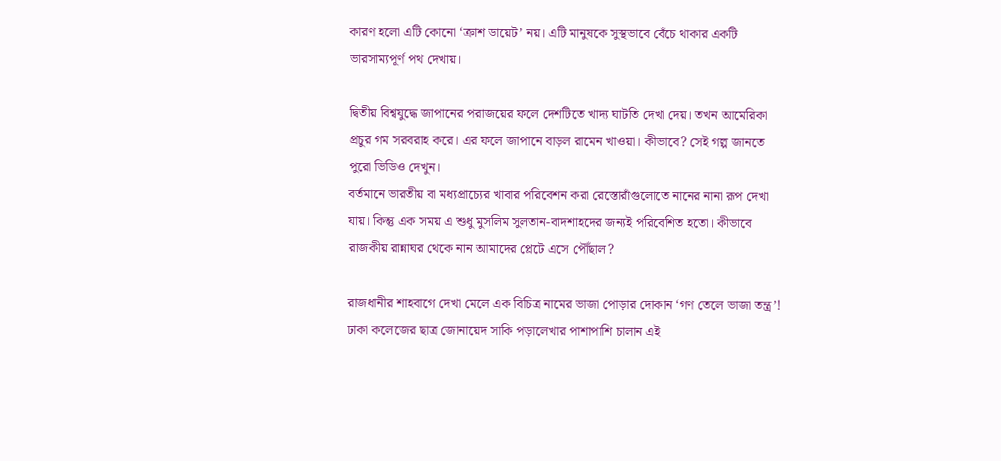কারণ হলো এটি কোনো ‘ক্রাশ ডায়েট’ নয়। এটি মানুষকে সুস্থভাবে বেঁচে থাকার একটি ভারসাম্যপূর্ণ পথ দেখায়।

দ্বিতীয় বিশ্বযুদ্ধে জাপানের পরাজয়ের ফলে দেশটিতে খাদ্য ঘাটতি দেখা দেয়। তখন আমেরিকা প্রচুর গম সরবরাহ করে। এর ফলে জাপানে বাড়ল রামেন খাওয়া। কীভাবে? সেই গল্প জানতে পুরো ভিডিও দেখুন।
বর্তমানে ভারতীয় বা মধ্যপ্রাচ্যের খাবার পরিবেশন করা রেস্তোরাঁগুলোতে নানের নানা রূপ দেখা যায়। কিন্তু এক সময় এ শুধু মুসলিম সুলতান-বাদশাহদের জন্যই পরিবেশিত হতো। কীভাবে রাজকীয় রান্নাঘর থেকে নান আমাদের প্লেটে এসে পৌঁছাল?

রাজধানীর শাহবাগে দেখা মেলে এক বিচিত্র নামের ভাজা পোড়ার দোকান ‘গণ তেলে ভাজা তন্ত্র’! ঢাকা কলেজের ছাত্র জোনায়েদ সাকি পড়ালেখার পাশাপাশি চালান এই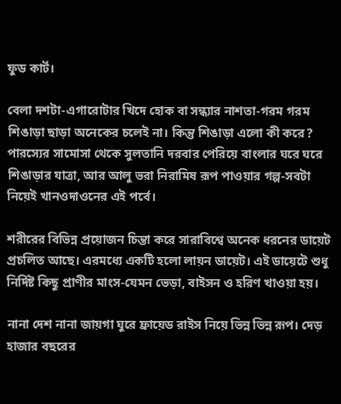ফুড কার্ট।

বেলা দশটা-এগারোটার খিদে হোক বা সন্ধ্যার নাশতা-গরম গরম শিঙাড়া ছাড়া অনেকের চলেই না। কিন্তু শিঙাড়া এলো কী করে? পারস্যের সামোসা থেকে সুলতানি দরবার পেরিয়ে বাংলার ঘরে ঘরে শিঙাড়ার যাত্রা, আর আলু ভরা নিরামিষ রূপ পাওয়ার গল্প-সবটা নিয়েই খানওদাওনের এই পর্বে।

শরীরের বিভিন্ন প্রয়োজন চিন্তা করে সারাবিশ্বে অনেক ধরনের ডায়েট প্রচলিত আছে। এরমধ্যে একটি হলো লায়ন ডায়েট। এই ডায়েটে শুধু নির্দিষ্ট কিছু প্রাণীর মাংস-যেমন ভেড়া, বাইসন ও হরিণ খাওয়া হয়।

নানা দেশ নানা জায়গা ঘুরে ফ্রায়েড রাইস নিয়ে ভিন্ন ভিন্ন রূপ। দেড় হাজার বছরের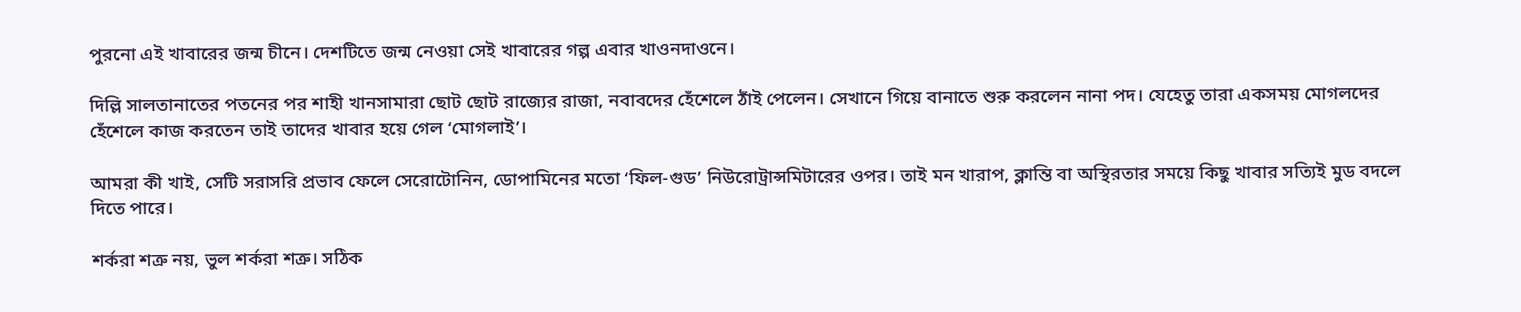পুরনো এই খাবারের জন্ম চীনে। দেশটিতে জন্ম নেওয়া সেই খাবারের গল্প এবার খাওনদাওনে।

দিল্লি সালতানাতের পতনের পর শাহী খানসামারা ছোট ছোট রাজ্যের রাজা, নবাবদের হেঁশেলে ঠাঁই পেলেন। সেখানে গিয়ে বানাতে শুরু করলেন নানা পদ। যেহেতু তারা একসময় মোগলদের হেঁশেলে কাজ করতেন তাই তাদের খাবার হয়ে গেল ‘মোগলাই’।

আমরা কী খাই, সেটি সরাসরি প্রভাব ফেলে সেরোটোনিন, ডোপামিনের মতো ‘ফিল-গুড’ নিউরোট্রান্সমিটারের ওপর। তাই মন খারাপ, ক্লান্তি বা অস্থিরতার সময়ে কিছু খাবার সত্যিই মুড বদলে দিতে পারে।

শর্করা শত্রু নয়, ভুল শর্করা শত্রু। সঠিক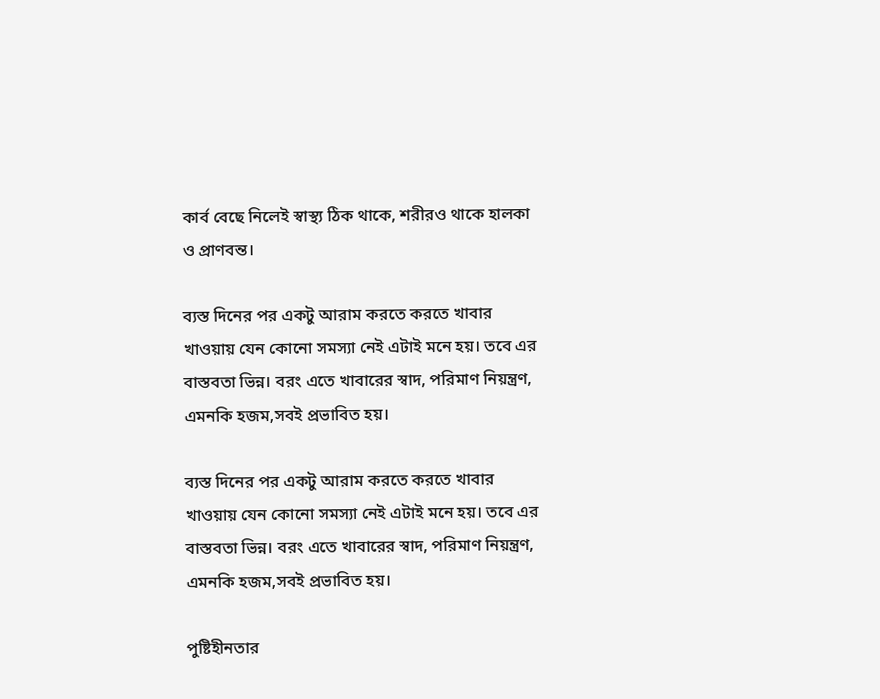কার্ব বেছে নিলেই স্বাস্থ্য ঠিক থাকে, শরীরও থাকে হালকা ও প্রাণবন্ত।

ব্যস্ত দিনের পর একটু আরাম করতে করতে খাবার খাওয়ায় যেন কোনো সমস্যা নেই এটাই মনে হয়। তবে এর বাস্তবতা ভিন্ন। বরং এতে খাবারের স্বাদ, পরিমাণ নিয়ন্ত্রণ, এমনকি হজম,সবই প্রভাবিত হয়।

ব্যস্ত দিনের পর একটু আরাম করতে করতে খাবার খাওয়ায় যেন কোনো সমস্যা নেই এটাই মনে হয়। তবে এর বাস্তবতা ভিন্ন। বরং এতে খাবারের স্বাদ, পরিমাণ নিয়ন্ত্রণ, এমনকি হজম,সবই প্রভাবিত হয়।

পুষ্টিহীনতার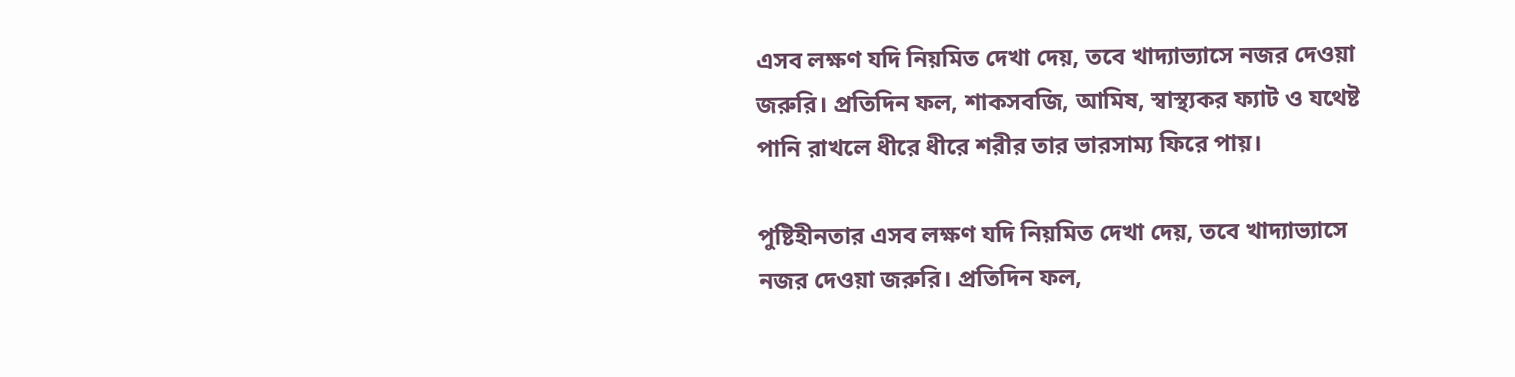এসব লক্ষণ যদি নিয়মিত দেখা দেয়, তবে খাদ্যাভ্যাসে নজর দেওয়া জরুরি। প্রতিদিন ফল, শাকসবজি, আমিষ, স্বাস্থ্যকর ফ্যাট ও যথেষ্ট পানি রাখলে ধীরে ধীরে শরীর তার ভারসাম্য ফিরে পায়।

পুষ্টিহীনতার এসব লক্ষণ যদি নিয়মিত দেখা দেয়, তবে খাদ্যাভ্যাসে নজর দেওয়া জরুরি। প্রতিদিন ফল,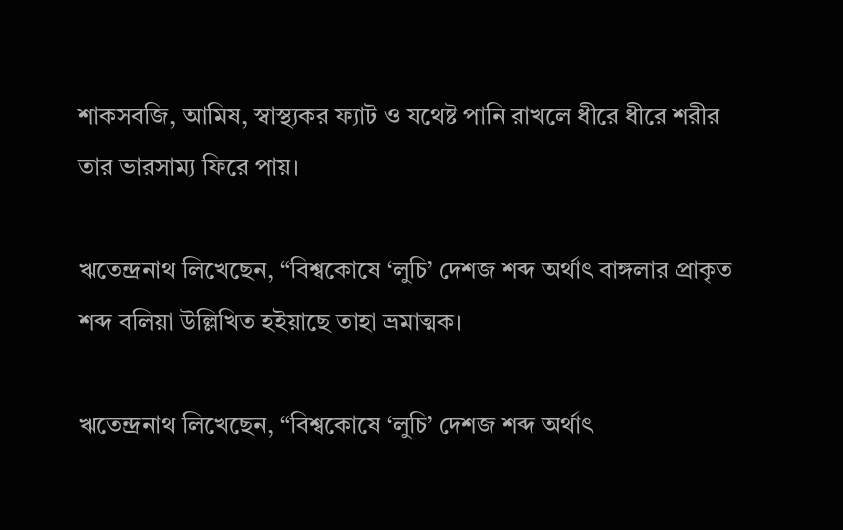শাকসবজি, আমিষ, স্বাস্থ্যকর ফ্যাট ও যথেষ্ট পানি রাখলে ধীরে ধীরে শরীর তার ভারসাম্য ফিরে পায়।

ঋতেন্দ্রনাথ লিখেছেন, “বিশ্বকোষে ‘লুচি’ দেশজ শব্দ অর্থাৎ বাঙ্গলার প্রাকৃত শব্দ বলিয়া উল্লিখিত হইয়াছে তাহা ভ্রমাত্মক।

ঋতেন্দ্রনাথ লিখেছেন, “বিশ্বকোষে ‘লুচি’ দেশজ শব্দ অর্থাৎ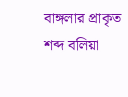বাঙ্গলার প্রাকৃত শব্দ বলিয়া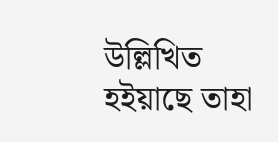উল্লিখিত হইয়াছে তাহা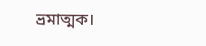ভ্রমাত্মক।